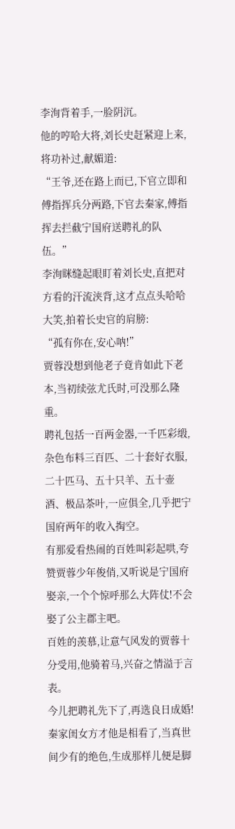李洵背着手,一脸阴沉。
他的哼哈大将,刘长史赶紧迎上来,将功补过,献媚道:
“王爷,还在路上而已,下官立即和傅指挥兵分两路,下官去秦家,傅指挥去拦截宁国府送聘礼的队伍。”
李洵眯缝起眼盯着刘长史,直把对方看的汗流浃背,这才点点头哈哈大笑,拍着长史官的肩膀:
“孤有你在,安心呐!”
贾蓉没想到他老子竟肯如此下老本,当初续弦尤氏时,可没那么隆重。
聘礼包括一百两金器,一千匹彩缎,杂色布料三百匹、二十套好衣服,二十匹马、五十只羊、五十壶酒、极品茶叶,一应俱全,几乎把宁国府两年的收入掏空。
有那爱看热闹的百姓叫彩起哄,夸赞贾蓉少年俊俏,又听说是宁国府娶亲,一个个惊呼那么大阵仗!不会娶了公主郡主吧。
百姓的羡慕,让意气风发的贾蓉十分受用,他骑着马,兴奋之情溢于言表。
今儿把聘礼先下了,再选良日成婚!
秦家闺女方才他是相看了,当真世间少有的绝色,生成那样儿便是脚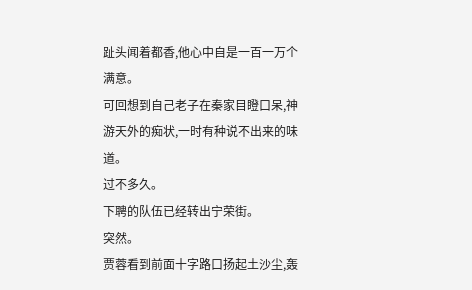趾头闻着都香,他心中自是一百一万个满意。
可回想到自己老子在秦家目瞪口呆,神游天外的痴状,一时有种说不出来的味道。
过不多久。
下聘的队伍已经转出宁荣街。
突然。
贾蓉看到前面十字路口扬起土沙尘,轰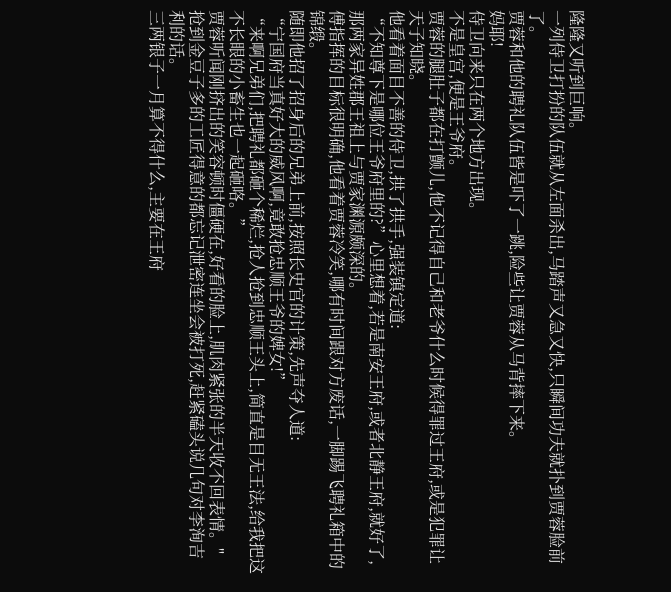隆隆又听到巨响。
一列侍卫打扮的队伍就从左面杀出,马踏声又急又快,只瞬间功夫就扑到贾蓉脸前了。
贾蓉和他的聘礼队伍皆是吓了一跳,险些让贾蓉从马背摔下来。
妈耶!
侍卫向来只在两个地方出现。
不是皇宫,便是王爷府。
贾蓉的腿肚子都在打颤儿,他不记得自己和老爷什么时候得罪过王府,或是犯罪让天子知晓。
他看着面目不善的侍卫,拱了拱手,强装镇定道:
“不知尊下是哪位王爷府里的?”心里想着,若是南安王府,或者北静王府,就好了,那两家异姓郡王祖上与贾家渊源颇深的。
傅指挥的目标很明确,他看着贾蓉冷笑,哪有时间跟对方废话,一脚踢飞聘礼箱中的锦缎。
随即他招了招身后的兄弟上前,按照长史官的计策,先声夺人道:
“宁国府当真好大的威风啊,竟敢抢忠顺王爷的婢女!”
“来啊兄弟们,把聘礼都砸个稀烂,抢人抢到忠顺王头上,简直是目无王法,给我把这不长眼的小畜生也一起砸咯。”
贾蓉听闻刚挤出的笑容顿时僵硬在,好看的脸上,肌肉紧张的半天收不回表情。"
抢到金豆子多的工匠得意的都忘记泄密连坐会被打死,赶紧磕头说几句对李洵吉利的话。
三两银子一月算不得什么,主要在王府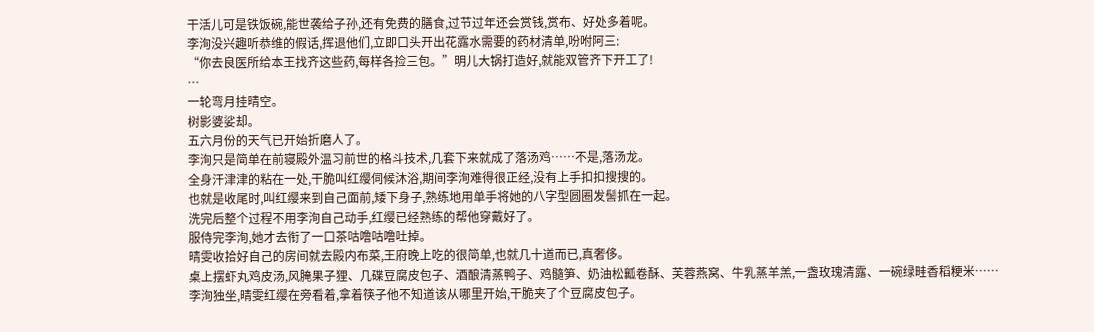干活儿可是铁饭碗,能世袭给子孙,还有免费的膳食,过节过年还会赏钱,赏布、好处多着呢。
李洵没兴趣听恭维的假话,挥退他们,立即口头开出花露水需要的药材清单,吩咐阿三:
“你去良医所给本王找齐这些药,每样各捡三包。”明儿大锅打造好,就能双管齐下开工了!
…
一轮弯月挂晴空。
树影婆娑却。
五六月份的天气已开始折磨人了。
李洵只是简单在前寝殿外温习前世的格斗技术,几套下来就成了落汤鸡……不是,落汤龙。
全身汗津津的粘在一处,干脆叫红缨伺候沐浴,期间李洵难得很正经,没有上手扣扣搜搜的。
也就是收尾时,叫红缨来到自己面前,矮下身子,熟练地用单手将她的八字型圆圈发髻抓在一起。
洗完后整个过程不用李洵自己动手,红缨已经熟练的帮他穿戴好了。
服侍完李洵,她才去衔了一口茶咕噜咕噜吐掉。
晴雯收拾好自己的房间就去殿内布菜,王府晚上吃的很简单,也就几十道而已,真奢侈。
桌上摆虾丸鸡皮汤,风腌果子狸、几碟豆腐皮包子、酒酿清蒸鸭子、鸡髓笋、奶油松瓤卷酥、芙蓉燕窝、牛乳蒸羊羔,一盏玫瑰清露、一碗绿畦香稻粳米……
李洵独坐,晴雯红缨在旁看着,拿着筷子他不知道该从哪里开始,干脆夹了个豆腐皮包子。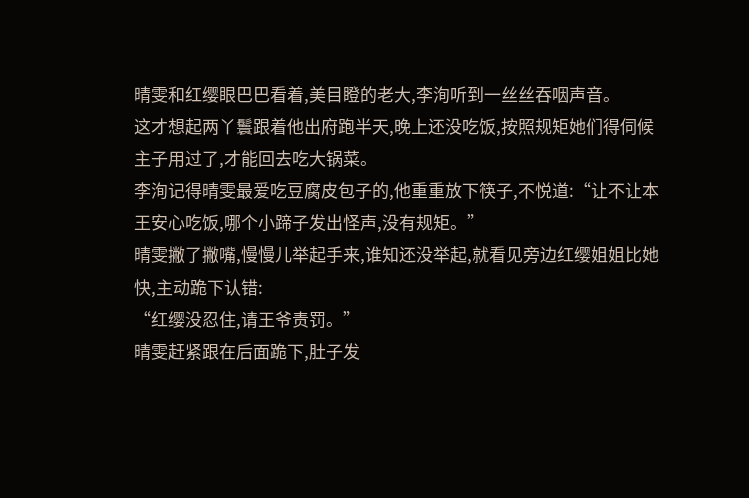晴雯和红缨眼巴巴看着,美目瞪的老大,李洵听到一丝丝吞咽声音。
这才想起两丫鬟跟着他出府跑半天,晚上还没吃饭,按照规矩她们得伺候主子用过了,才能回去吃大锅菜。
李洵记得晴雯最爱吃豆腐皮包子的,他重重放下筷子,不悦道:“让不让本王安心吃饭,哪个小蹄子发出怪声,没有规矩。”
晴雯撇了撇嘴,慢慢儿举起手来,谁知还没举起,就看见旁边红缨姐姐比她快,主动跪下认错:
“红缨没忍住,请王爷责罚。”
晴雯赶紧跟在后面跪下,肚子发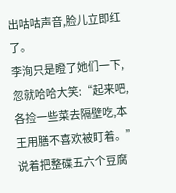出咕咕声音,脸儿立即红了。
李洵只是瞪了她们一下,忽就哈哈大笑:“起来吧,各捡一些菜去隔壁吃,本王用膳不喜欢被盯着。”
说着把整碟五六个豆腐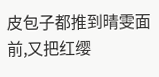皮包子都推到晴雯面前,又把红缨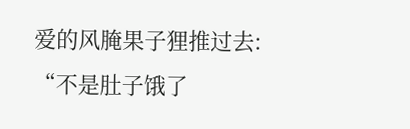爱的风腌果子狸推过去:
“不是肚子饿了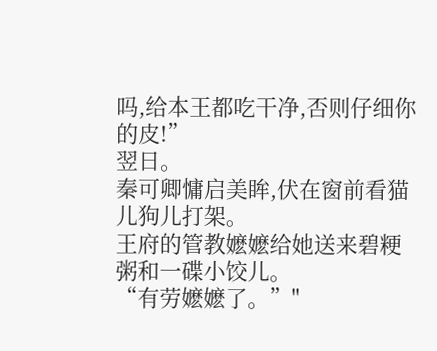吗,给本王都吃干净,否则仔细你的皮!”
翌日。
秦可卿慵启美眸,伏在窗前看猫儿狗儿打架。
王府的管教嬷嬷给她送来碧粳粥和一碟小饺儿。
“有劳嬷嬷了。”"